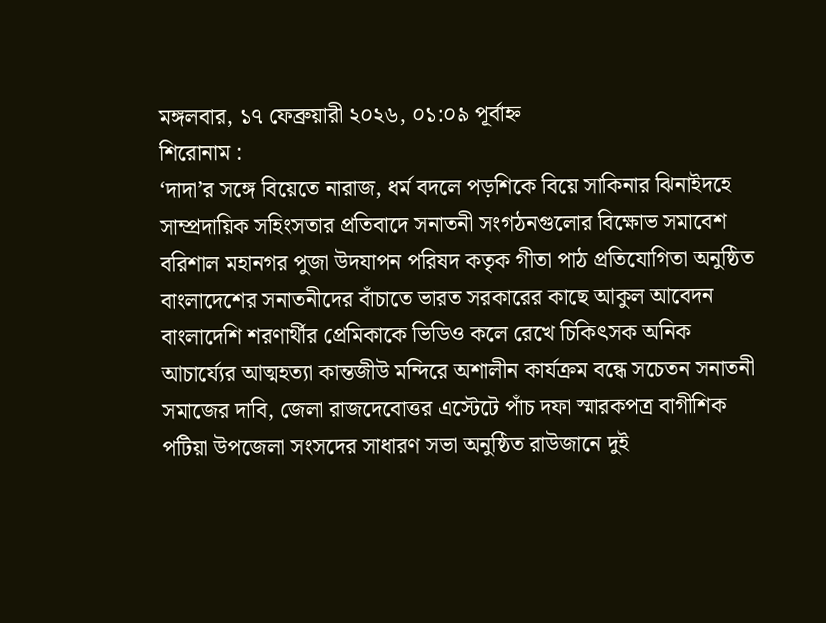মঙ্গলবার, ১৭ ফেব্রুয়ারী ২০২৬, ০১:০৯ পূর্বাহ্ন
শিরোনাম :
‘দাদা’র সঙ্গে বিয়েতে নারাজ, ধর্ম বদলে পড়শিকে বিয়ে সাকিনার ঝিনাইদহে সাম্প্রদায়িক সহিংসতার প্রতিবাদে সনাতনী সংগঠনগুলোর বিক্ষোভ সমাবেশ বরিশাল মহানগর পুজা উদযাপন পরিষদ কতৃক গীতা পাঠ প্রতিযোগিতা অনুষ্ঠিত বাংলাদেশের সনাতনীদের বাঁচাতে ভারত সরকারের কাছে আকুল আবেদন বাংলাদেশি শরণার্থীর প্রেমিকাকে ভিডিও কলে রেখে চিকিৎসক অনিক আচার্য্যের আত্মহত্যা কান্তজীউ মন্দিরে অশালীন কার্যক্রম বন্ধে সচেতন সনাতনী সমাজের দাবি, জেলা রাজদেবোত্তর এস্টেটে পাঁচ দফা স্মারকপত্র বাগীশিক পটিয়া উপজেলা সংসদের সাধারণ সভা অনুষ্ঠিত রাউজানে দুই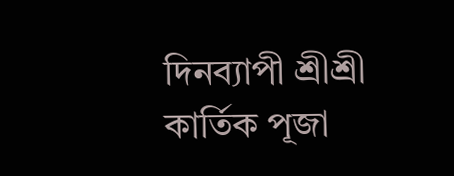দিনব্যাপী শ্রীশ্রী কার্তিক পূজা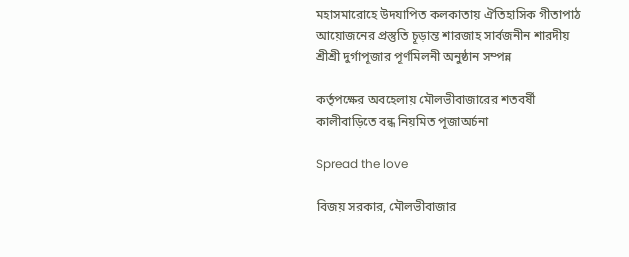মহাসমারোহে উদযাপিত কলকাতায় ঐতিহাসিক গীতাপাঠ আয়োজনের প্রস্তুতি চূড়ান্ত শারজাহ সার্বজনীন শারদীয় শ্রীশ্রী দুর্গাপূজার পূর্ণমিলনী অনুষ্ঠান সম্পন্ন

কর্তৃপক্ষের অবহেলায় মৌলভীবাজারের শতবর্ষী কালীবাড়িতে বন্ধ নিয়মিত পূজাঅর্চনা

Spread the love

বিজয় সরকার, মৌলভীবাজার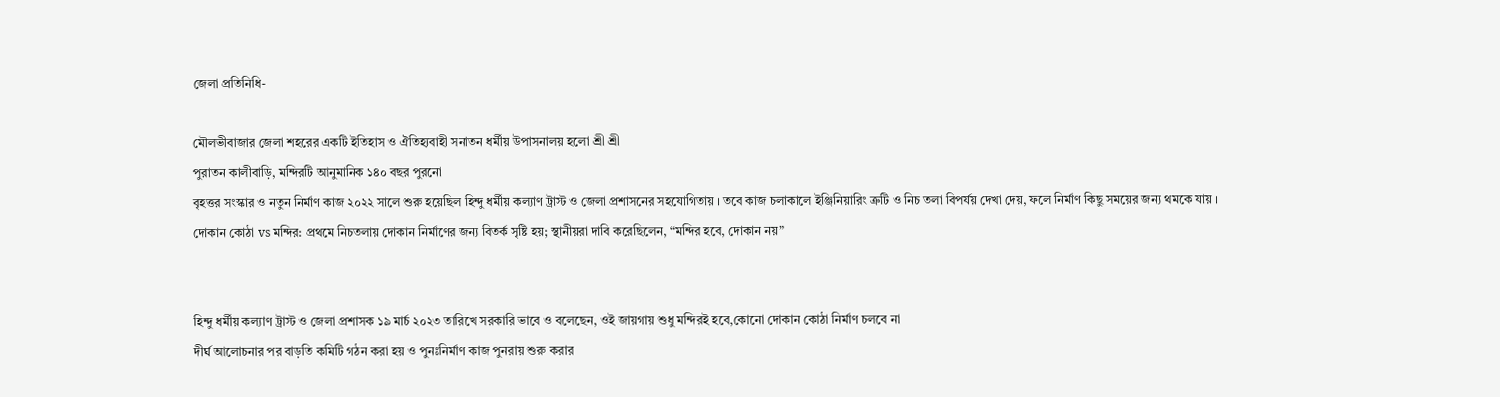জেলা প্রতিনিধি-

মৌলভীবাজার জেলা শহরের একটি ইতিহাস ও ঐতিহ্যবাহী সনাতন ধর্মীয় উপাসনালয় হলো শ্রী শ্রী
পুরাতন কালীবাড়ি, মন্দিরটি আনুমানিক ১৪০ বছর পুরনো
বৃহত্তর সংস্কার ও নতুন নির্মাণ কাজ ২০২২ সালে শুরু হয়েছিল হিন্দু ধর্মীয় কল্যাণ ট্রাস্ট ও জেলা প্রশাসনের সহযোগিতায় । তবে কাজ চলাকালে ইঞ্জিনিয়ারিং ত্রুটি ও নিচ তলা বিপর্যয় দেখা দেয়, ফলে নির্মাণ কিছু সময়ের জন্য থমকে যায় ।
দোকান কোঠা vs মন্দির: প্রথমে নিচতলায় দোকান নির্মাণের জন্য বিতর্ক সৃষ্টি হয়; স্থানীয়রা দাবি করেছিলেন, “মন্দির হবে, দোকান নয়”


হিন্দু ধর্মীয় কল্যাণ ট্রাস্ট ও জেলা প্রশাসক ১৯ মার্চ ২০২৩ তারিখে সরকারি ভাবে ও বলেছেন, ওই জায়গায় শুধু মন্দিরই হবে,কোনো দোকান কোঠা নির্মাণ চলবে না
দীর্ঘ আলোচনার পর বাড়তি কমিটি গঠন করা হয় ও পুনঃনির্মাণ কাজ পুনরায় শুরু করার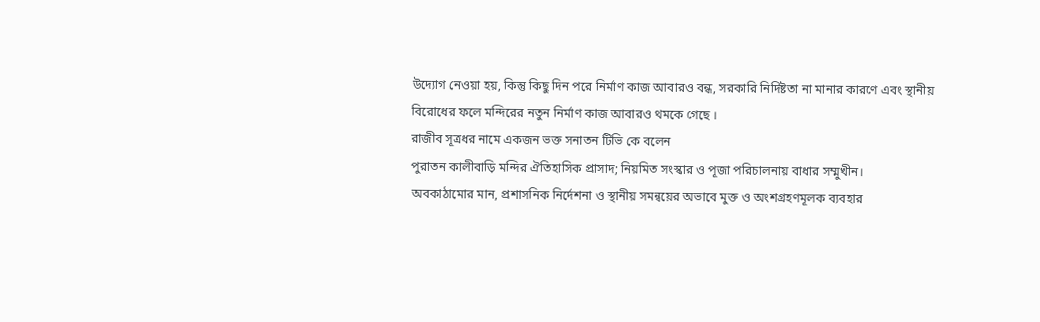উদ্যোগ নেওয়া হয়, কিন্তু কিছু দিন পরে নির্মাণ কাজ আবারও বন্ধ, সরকারি নির্দিষ্টতা না মানার কারণে এবং স্থানীয় বিরোধের ফলে মন্দিরের নতুন নির্মাণ কাজ আবারও থমকে গেছে ।
রাজীব সূত্রধর নামে একজন ভক্ত সনাতন টিভি কে বলেন
পুরাতন কালীবাড়ি মন্দির ঐতিহাসিক প্রাসাদ; নিয়মিত সংস্কার ও পূজা পরিচালনায় বাধার সম্মুখীন।
অবকাঠামোর মান, প্রশাসনিক নির্দেশনা ও স্থানীয় সমন্বয়ের অভাবে মুক্ত ও অংশগ্রহণমূলক ব্যবহার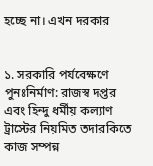হচ্ছে না। এখন দরকার


১. সরকারি পর্যবেক্ষণে পুনঃনির্মাণ: রাজস্ব দপ্তর এবং হিন্দু ধর্মীয় কল্যাণ ট্রাস্টের নিয়মিত তদারকিতে কাজ সম্পন্ন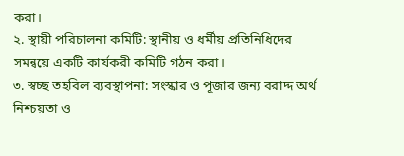করা।
২. স্থায়ী পরিচালনা কমিটি: স্থানীয় ও ধর্মীয় প্রতিনিধিদের সমন্বয়ে একটি কার্যকরী কমিটি গঠন করা।
৩. স্বচ্ছ তহবিল ব্যবস্থাপনা: সংস্কার ও পূজার জন্য বরাদ্দ অর্থ নিশ্চয়তা ও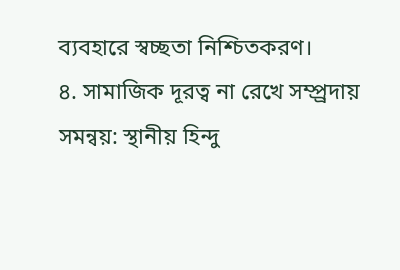ব্যবহারে স্বচ্ছতা নিশ্চিতকরণ।
৪. সামাজিক দূরত্ব না রেখে সম্প্র্রদায় সমন্বয়: স্থানীয় হিন্দু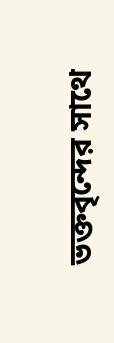ভক্তবৃন্দের সাথে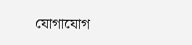যোগাযোগ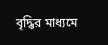বৃদ্ধির মাধ্যমে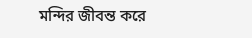মন্দির জীবন্ত করে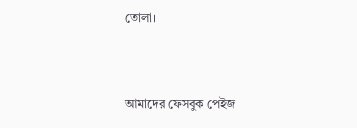তোলা।



আমাদের ফেসবুক পেইজ